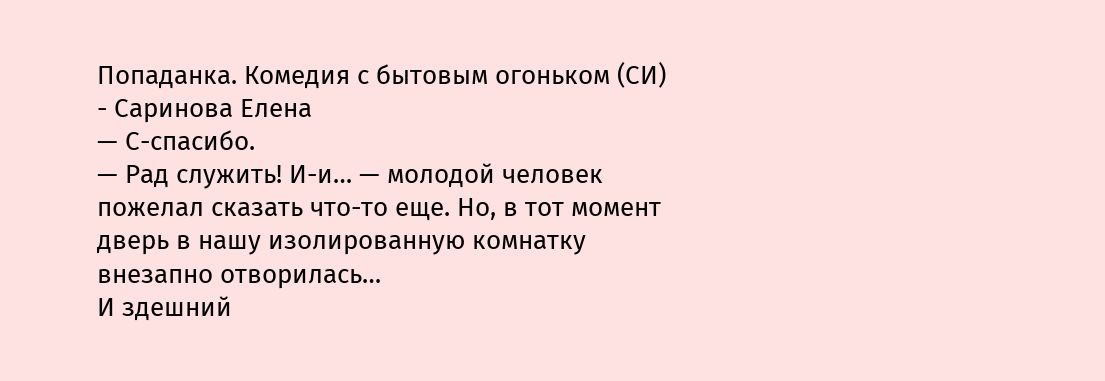Попаданка. Комедия с бытовым огоньком (СИ) - Саринова Елена
— С-спасибо.
— Рад служить! И-и… — молодой человек пожелал сказать что-то еще. Но, в тот момент дверь в нашу изолированную комнатку внезапно отворилась…
И здешний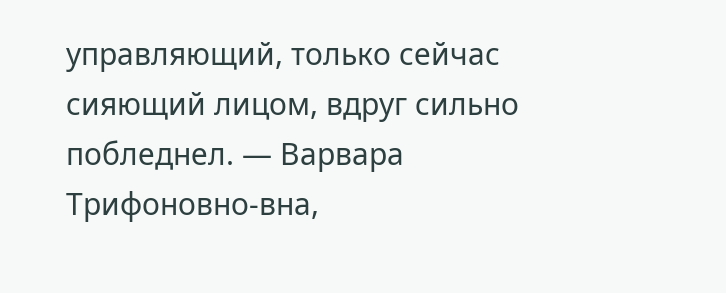управляющий, только сейчас сияющий лицом, вдруг сильно побледнел. — Варвара Трифоновно-вна,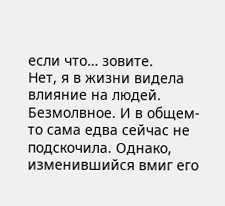если что… зовите.
Нет, я в жизни видела влияние на людей. Безмолвное. И в общем-то сама едва сейчас не подскочила. Однако, изменившийся вмиг его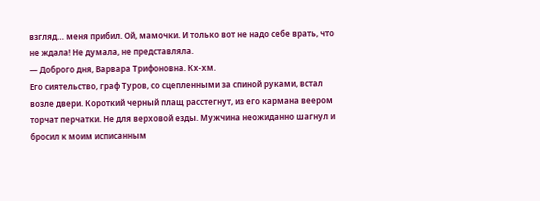взгляд… меня прибил. Ой, мамочки. И только вот не надо себе врать, что не ждала! Не думала, не представляла.
— Доброго дня, Варвара Трифоновна. Кх-хм.
Его сиятельство, граф Туров, со сцепленными за спиной руками, встал возле двери. Короткий черный плащ расстегнут, из его кармана веером торчат перчатки. Не для верховой езды. Мужчина неожиданно шагнул и бросил к моим исписанным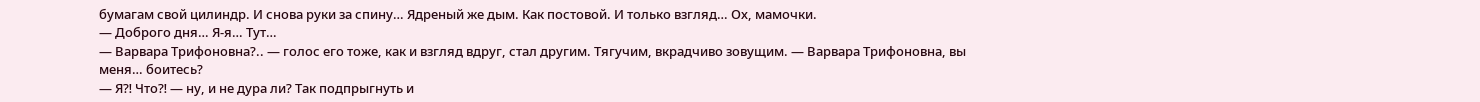бумагам свой цилиндр. И снова руки за спину… Ядреный же дым. Как постовой. И только взгляд… Ох, мамочки.
— Доброго дня… Я-я… Тут…
— Варвара Трифоновна?.. — голос его тоже, как и взгляд вдруг, стал другим. Тягучим, вкрадчиво зовущим. — Варвара Трифоновна, вы меня… боитесь?
— Я⁈ Что⁈ — ну, и не дура ли? Так подпрыгнуть и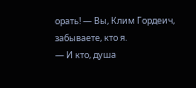орать! — Вы, Клим Гордеич, забываете, кто я.
— И кто, душа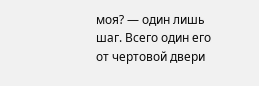моя? — один лишь шаг. Всего один его от чертовой двери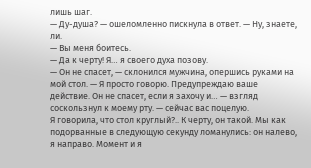лишь шаг.
— Ду-душа? — ошеломленно пискнула в ответ. — Ну, знаете, ли.
— Вы меня боитесь.
— Да к черту! Я… я своего духа позову.
— Он не спасет, — склонился мужчина, опершись руками на мой стол. — Я просто говорю. Предупреждаю ваше действие. Он не спасет, если я захочу и… — взгляд соскользнул к моему рту. — сейчас вас поцелую.
Я говорила, что стол круглый?.. К черту, он такой. Мы как подорванные в следующую секунду ломанулись: он налево, я направо. Момент и я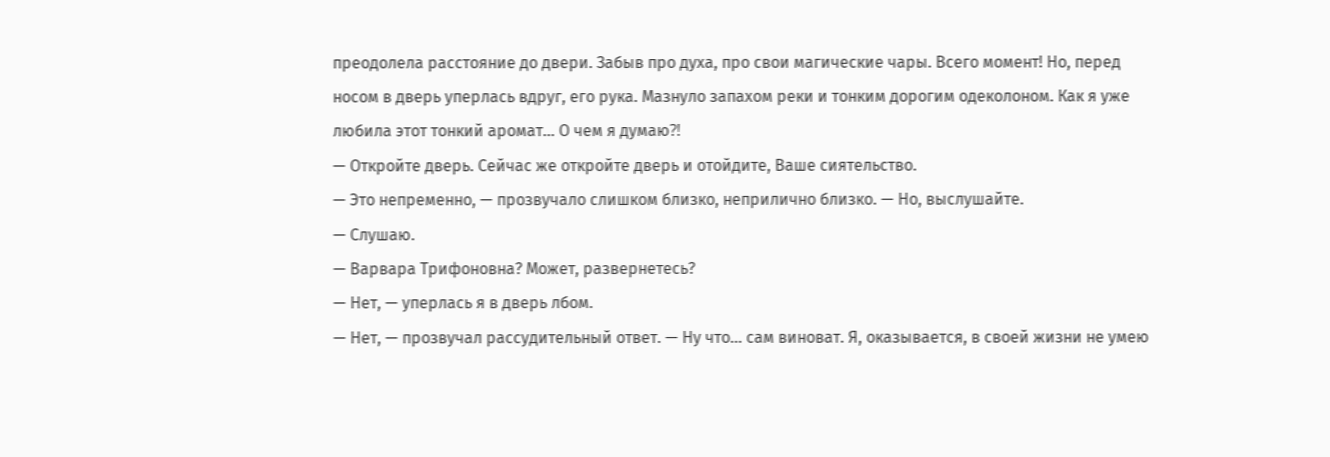преодолела расстояние до двери. Забыв про духа, про свои магические чары. Всего момент! Но, перед носом в дверь уперлась вдруг, его рука. Мазнуло запахом реки и тонким дорогим одеколоном. Как я уже любила этот тонкий аромат… О чем я думаю⁈
— Откройте дверь. Сейчас же откройте дверь и отойдите, Ваше сиятельство.
— Это непременно, — прозвучало слишком близко, неприлично близко. — Но, выслушайте.
— Слушаю.
— Варвара Трифоновна? Может, развернетесь?
— Нет, — уперлась я в дверь лбом.
— Нет, — прозвучал рассудительный ответ. — Ну что… сам виноват. Я, оказывается, в своей жизни не умею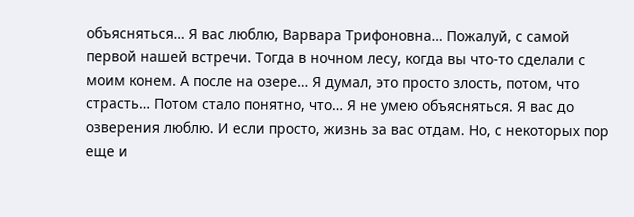объясняться… Я вас люблю, Варвара Трифоновна… Пожалуй, с самой первой нашей встречи. Тогда в ночном лесу, когда вы что-то сделали с моим конем. А после на озере… Я думал, это просто злость, потом, что страсть… Потом стало понятно, что… Я не умею объясняться. Я вас до озверения люблю. И если просто, жизнь за вас отдам. Но, с некоторых пор еще и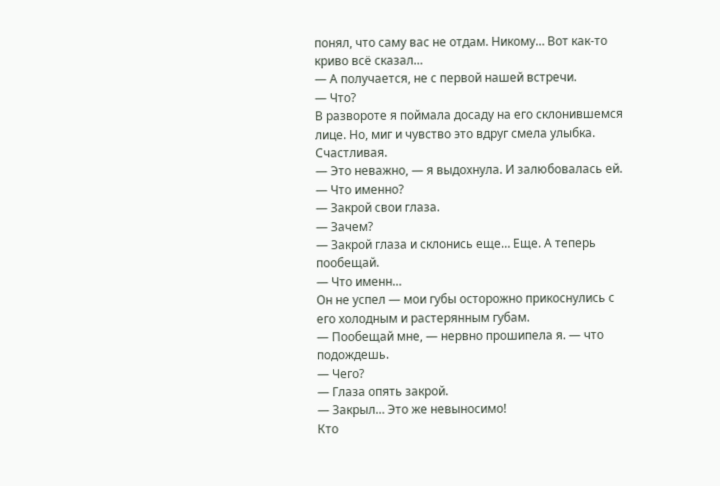понял, что саму вас не отдам. Никому… Вот как-то криво всё сказал…
— А получается, не с первой нашей встречи.
— Что?
В развороте я поймала досаду на его склонившемся лице. Но, миг и чувство это вдруг смела улыбка. Счастливая.
— Это неважно, — я выдохнула. И залюбовалась ей.
— Что именно?
— Закрой свои глаза.
— Зачем?
— Закрой глаза и склонись еще… Еще. А теперь пообещай.
— Что именн…
Он не успел — мои губы осторожно прикоснулись с его холодным и растерянным губам.
— Пообещай мне, — нервно прошипела я. — что подождешь.
— Чего?
— Глаза опять закрой.
— Закрыл… Это же невыносимо!
Кто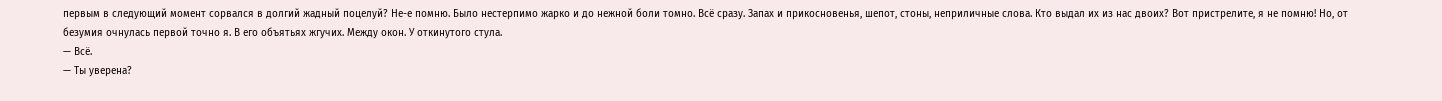первым в следующий момент сорвался в долгий жадный поцелуй? Не-е помню. Было нестерпимо жарко и до нежной боли томно. Всё сразу. Запах и прикосновенья, шепот, стоны, неприличные слова. Кто выдал их из нас двоих? Вот пристрелите, я не помню! Но, от безумия очнулась первой точно я. В его объятьях жгучих. Между окон. У откинутого стула.
— Всё.
— Ты уверена?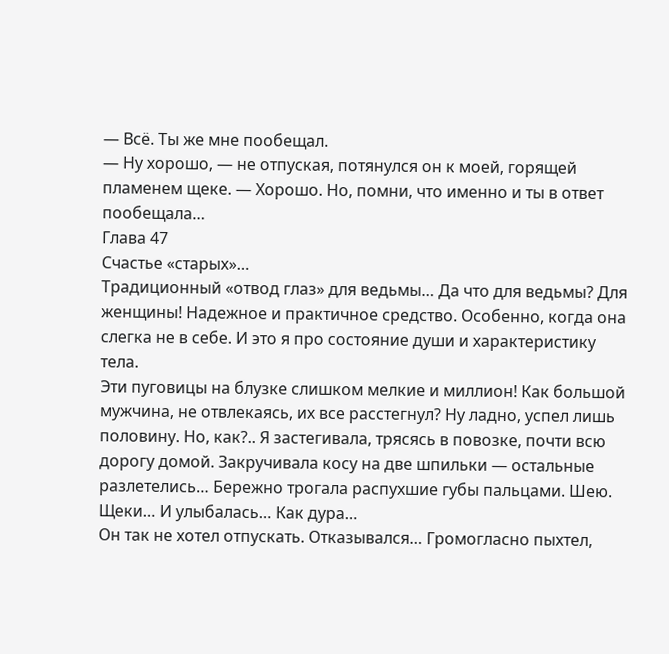— Всё. Ты же мне пообещал.
— Ну хорошо, — не отпуская, потянулся он к моей, горящей пламенем щеке. — Хорошо. Но, помни, что именно и ты в ответ пообещала…
Глава 47
Счастье «старых»…
Традиционный «отвод глаз» для ведьмы… Да что для ведьмы? Для женщины! Надежное и практичное средство. Особенно, когда она слегка не в себе. И это я про состояние души и характеристику тела.
Эти пуговицы на блузке слишком мелкие и миллион! Как большой мужчина, не отвлекаясь, их все расстегнул? Ну ладно, успел лишь половину. Но, как?.. Я застегивала, трясясь в повозке, почти всю дорогу домой. Закручивала косу на две шпильки — остальные разлетелись… Бережно трогала распухшие губы пальцами. Шею. Щеки… И улыбалась… Как дура…
Он так не хотел отпускать. Отказывался… Громогласно пыхтел,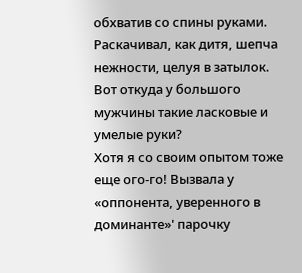обхватив со спины руками. Раскачивал, как дитя, шепча нежности, целуя в затылок. Вот откуда у большого мужчины такие ласковые и умелые руки?
Хотя я со своим опытом тоже еще ого-го! Вызвала у «оппонента, уверенного в доминанте»' парочку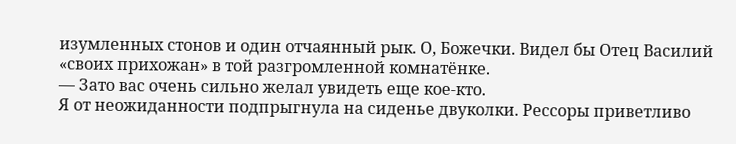изумленных стонов и один отчаянный рык. О, Божечки. Видел бы Отец Василий «своих прихожан» в той разгромленной комнатёнке.
— Зато вас очень сильно желал увидеть еще кое-кто.
Я от неожиданности подпрыгнула на сиденье двуколки. Рессоры приветливо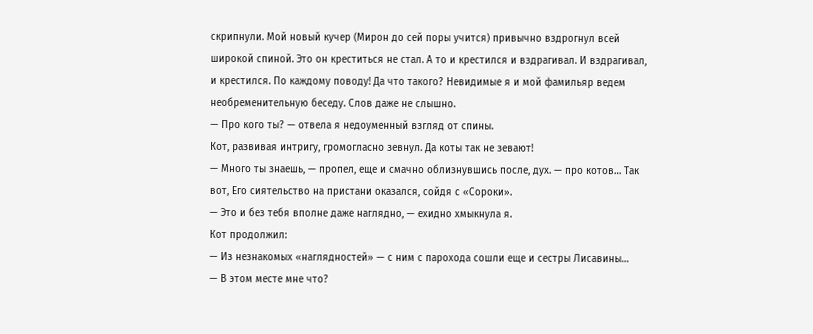скрипнули. Мой новый кучер (Мирон до сей поры учится) привычно вздрогнул всей широкой спиной. Это он креститься не стал. А то и крестился и вздрагивал. И вздрагивал, и крестился. По каждому поводу! Да что такого? Невидимые я и мой фамильяр ведем необременительную беседу. Слов даже не слышно.
— Про кого ты? — отвела я недоуменный взгляд от спины.
Кот, развивая интригу, громогласно зевнул. Да коты так не зевают!
— Много ты знаешь, — пропел, еще и смачно облизнувшись после, дух. — про котов… Так вот, Его сиятельство на пристани оказался, сойдя с «Сороки».
— Это и без тебя вполне даже наглядно, — ехидно хмыкнула я.
Кот продолжил:
— Из незнакомых «наглядностей» — с ним с парохода сошли еще и сестры Лисавины…
— В этом месте мне что?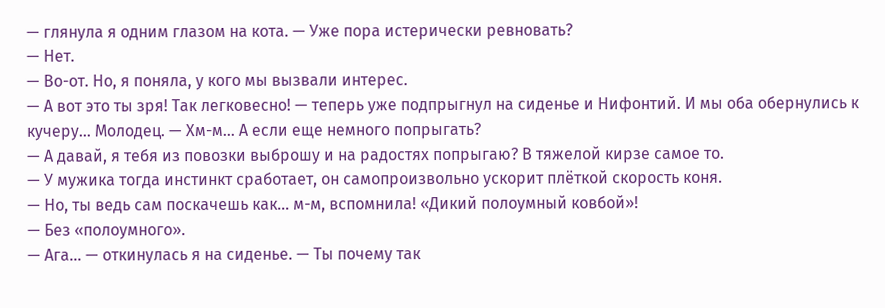— глянула я одним глазом на кота. — Уже пора истерически ревновать?
— Нет.
— Во-от. Но, я поняла, у кого мы вызвали интерес.
— А вот это ты зря! Так легковесно! — теперь уже подпрыгнул на сиденье и Нифонтий. И мы оба обернулись к кучеру… Молодец. — Хм-м… А если еще немного попрыгать?
— А давай, я тебя из повозки выброшу и на радостях попрыгаю? В тяжелой кирзе самое то.
— У мужика тогда инстинкт сработает, он самопроизвольно ускорит плёткой скорость коня.
— Но, ты ведь сам поскачешь как… м-м, вспомнила! «Дикий полоумный ковбой»!
— Без «полоумного».
— Ага… — откинулась я на сиденье. — Ты почему так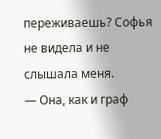переживаешь? Софья не видела и не слышала меня.
— Она, как и граф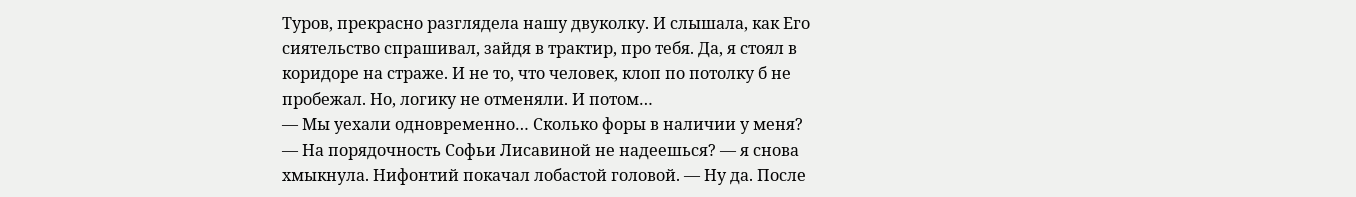Туров, прекрасно разглядела нашу двуколку. И слышала, как Его сиятельство спрашивал, зайдя в трактир, про тебя. Да, я стоял в коридоре на страже. И не то, что человек, клоп по потолку б не пробежал. Но, логику не отменяли. И потом…
— Мы уехали одновременно… Сколько форы в наличии у меня?
— На порядочность Софьи Лисавиной не надеешься? — я снова хмыкнула. Нифонтий покачал лобастой головой. — Ну да. После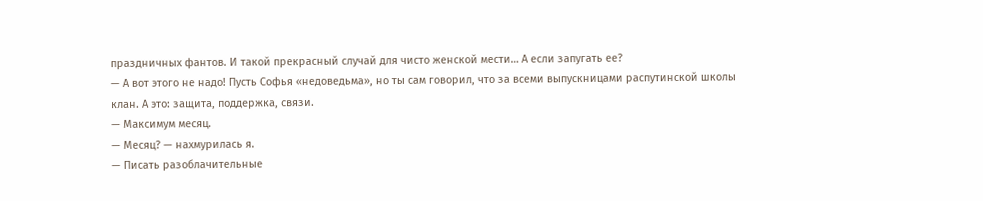праздничных фантов. И такой прекрасный случай для чисто женской мести… А если запугать ее?
— А вот этого не надо! Пусть Софья «недоведьма», но ты сам говорил, что за всеми выпускницами распутинской школы клан. А это: защита, поддержка, связи.
— Максимум месяц.
— Месяц? — нахмурилась я.
— Писать разоблачительные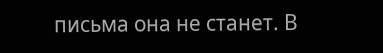письма она не станет. В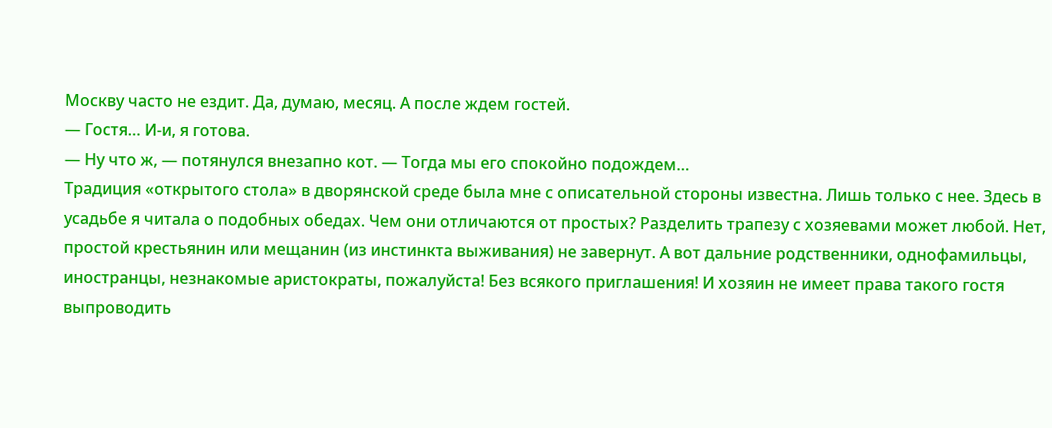Москву часто не ездит. Да, думаю, месяц. А после ждем гостей.
— Гостя… И-и, я готова.
— Ну что ж, — потянулся внезапно кот. — Тогда мы его спокойно подождем…
Традиция «открытого стола» в дворянской среде была мне с описательной стороны известна. Лишь только с нее. Здесь в усадьбе я читала о подобных обедах. Чем они отличаются от простых? Разделить трапезу с хозяевами может любой. Нет, простой крестьянин или мещанин (из инстинкта выживания) не завернут. А вот дальние родственники, однофамильцы, иностранцы, незнакомые аристократы, пожалуйста! Без всякого приглашения! И хозяин не имеет права такого гостя выпроводить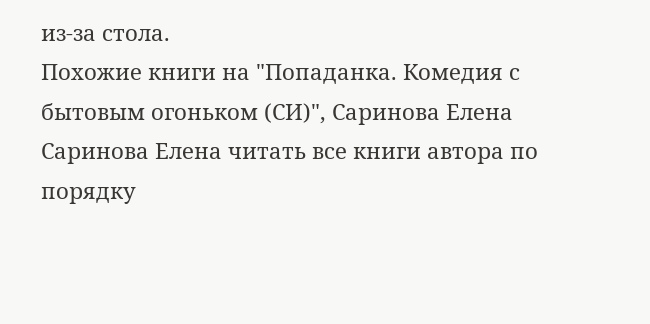из-за стола.
Похожие книги на "Попаданка. Комедия с бытовым огоньком (СИ)", Саринова Елена
Саринова Елена читать все книги автора по порядку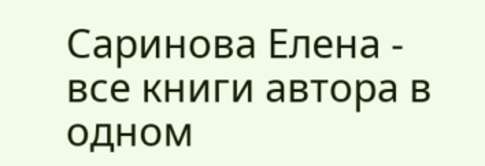Саринова Елена - все книги автора в одном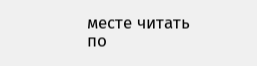месте читать по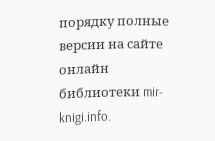порядку полные версии на сайте онлайн библиотеки mir-knigi.info.